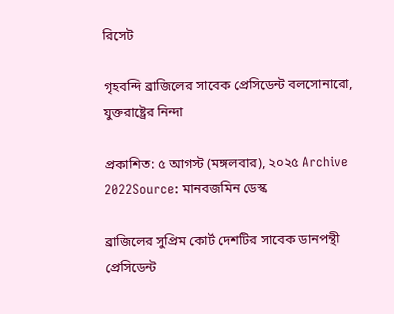রিসেট

গৃহবন্দি ব্রাজিলের সাবেক প্রেসিডেন্ট বলসোনারো, যুক্তরাষ্ট্রের নিন্দা

প্রকাশিত: ৫ আগস্ট (মঙ্গলবার), ২০২৫ Archive 2022Source: মানবজমিন ডেস্ক

ব্রাজিলের সুপ্রিম কোর্ট দেশটির সাবেক ডানপন্থী প্রেসিডেন্ট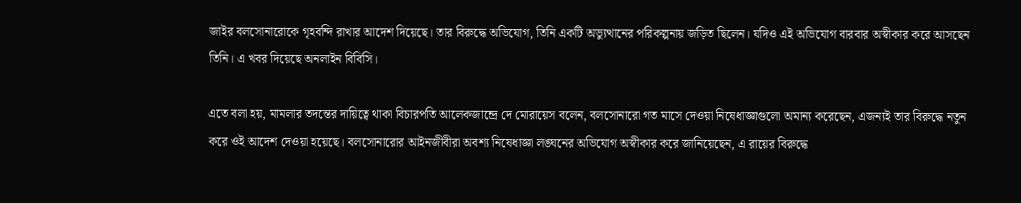জাইর বলসোনারোকে গৃহবন্দি রাখার আদেশ দিয়েছে। তার বিরুদ্ধে অভিযোগ, তিনি একটি অভ্যুত্থানের পরিকল্পনায় জড়িত ছিলেন। যদিও এই অভিযোগ বারবার অস্বীকার করে আসছেন তিনি। এ খবর দিয়েছে অনলাইন বিবিসি।

এতে বলা হয়, মামলার তদন্তের দায়িত্বে থাকা বিচারপতি আলেকজান্দ্রে দে মোরায়েস বলেন, বলসোনারো গত মাসে দেওয়া নিষেধাজ্ঞাগুলো অমান্য করেছেন, এজন্যই তার বিরুদ্ধে নতুন করে ওই আদেশ দেওয়া হয়েছে। বলসোনারোর আইনজীবীরা অবশ্য নিষেধাজ্ঞা লঙ্ঘনের অভিযোগ অস্বীকার করে জানিয়েছেন, এ রায়ের বিরুদ্ধে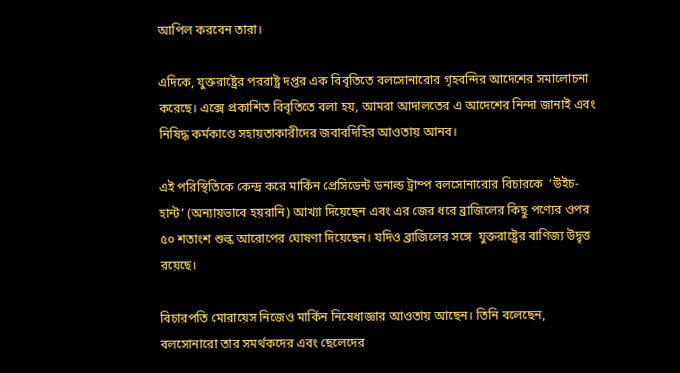আপিল করবেন তারা।

এদিকে, যুক্তরাষ্ট্রের পররাষ্ট্র দপ্তর এক বিবৃতিতে বলসোনারোর গৃহবন্দির আদেশের সমালোচনা করেছে। এক্সে প্রকাশিত বিবৃতিতে বলা হয়, আমরা আদালতের এ আদেশের নিন্দা জানাই এবং নিষিদ্ধ কর্মকাণ্ডে সহায়তাকারীদের জবাবদিহির আওতায় আনব।

এই পরিস্থিতিকে কেন্দ্র করে মার্কিন প্রেসিডেন্ট ডনাল্ড ট্রাম্প বলসোনারোর বিচারকে  ‘উইচ-হান্ট’ (অন্যায়ভাবে হয়রানি) আখ্যা দিয়েছেন এবং এর জের ধরে ব্রাজিলের কিছু পণ্যের ওপর ৫০ শতাংশ শুল্ক আরোপের ঘোষণা দিয়েছেন। যদিও ব্রাজিলের সঙ্গে  যুক্তরাষ্ট্রের বাণিজ্য উদ্বৃত্ত রয়েছে।

বিচারপতি মোরায়েস নিজেও মার্কিন নিষেধাজ্ঞার আওতায় আছেন। তিনি বলেছেন, বলসোনারো তার সমর্থকদের এবং ছেলেদের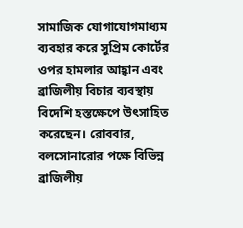সামাজিক যোগাযোগমাধ্যম ব্যবহার করে সুপ্রিম কোর্টের ওপর হামলার আহ্বান এবং ব্রাজিলীয় বিচার ব্যবস্থায় বিদেশি হস্তক্ষেপে উৎসাহিত করেছেন। রোববার, বলসোনারোর পক্ষে বিভিন্ন ব্রাজিলীয়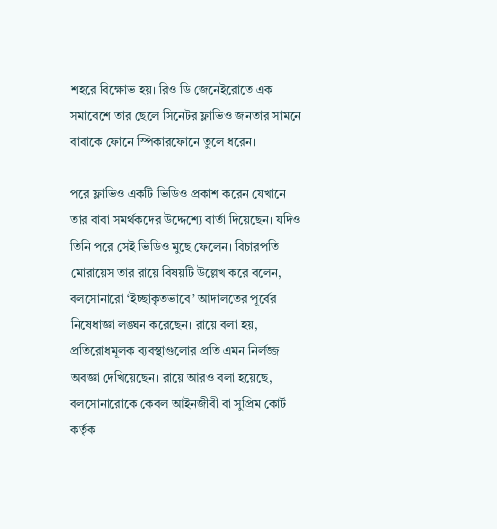শহরে বিক্ষোভ হয়। রিও ডি জেনেইরোতে এক সমাবেশে তার ছেলে সিনেটর ফ্লাভিও জনতার সামনে বাবাকে ফোনে স্পিকারফোনে তুলে ধরেন।

পরে ফ্লাভিও একটি ভিডিও প্রকাশ করেন যেখানে তার বাবা সমর্থকদের উদ্দেশ্যে বার্তা দিয়েছেন। যদিও তিনি পরে সেই ভিডিও মুছে ফেলেন। বিচারপতি মোরায়েস তার রায়ে বিষয়টি উল্লেখ করে বলেন, বলসোনারো ‘ইচ্ছাকৃতভাবে’ আদালতের পূর্বের নিষেধাজ্ঞা লঙ্ঘন করেছেন। রায়ে বলা হয়, প্রতিরোধমূলক ব্যবস্থাগুলোর প্রতি এমন নির্লজ্জ অবজ্ঞা দেখিয়েছেন। রায়ে আরও বলা হয়েছে, বলসোনারোকে কেবল আইনজীবী বা সুপ্রিম কোর্ট কর্তৃক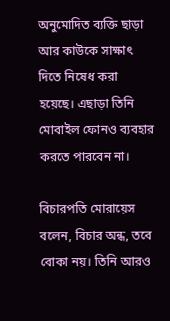অনুমোদিত ব্যক্তি ছাড়া আর কাউকে সাক্ষাৎ দিতে নিষেধ করা হয়েছে। এছাড়া তিনি মোবাইল ফোনও ব্যবহার করতে পারবেন না।

বিচারপতি মোরায়েস বলেন, বিচার অন্ধ, তবে বোকা নয়। তিনি আরও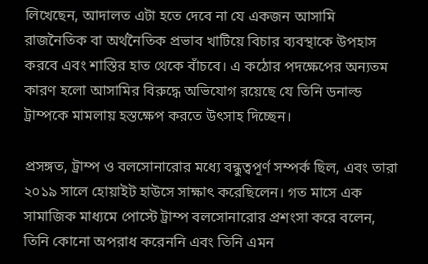লিখেছেন, আদালত এটা হতে দেবে না যে একজন আসামি রাজনৈতিক বা অর্থনৈতিক প্রভাব খাটিয়ে বিচার ব্যবস্থাকে উপহাস করবে এবং শাস্তির হাত থেকে বাঁচবে। এ কঠোর পদক্ষেপের অন্যতম কারণ হলো আসামির বিরুদ্ধে অভিযোগ রয়েছে যে তিনি ডনাল্ড ট্রাম্পকে মামলায় হস্তক্ষেপ করতে উৎসাহ দিচ্ছেন।

প্রসঙ্গত, ট্রাম্প ও বলসোনারোর মধ্যে বন্ধুত্বপূর্ণ সম্পর্ক ছিল, এবং তারা ২০১৯ সালে হোয়াইট হাউসে সাক্ষাৎ করেছিলেন। গত মাসে এক সামাজিক মাধ্যমে পোস্টে ট্রাম্প বলসোনারোর প্রশংসা করে বলেন, তিনি কোনো অপরাধ করেননি এবং তিনি এমন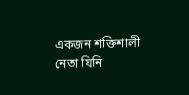একজন শক্তিশালী নেতা যিনি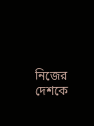নিজের দেশকে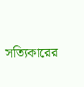সত্যিকারের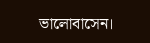ভালোবাসেন।